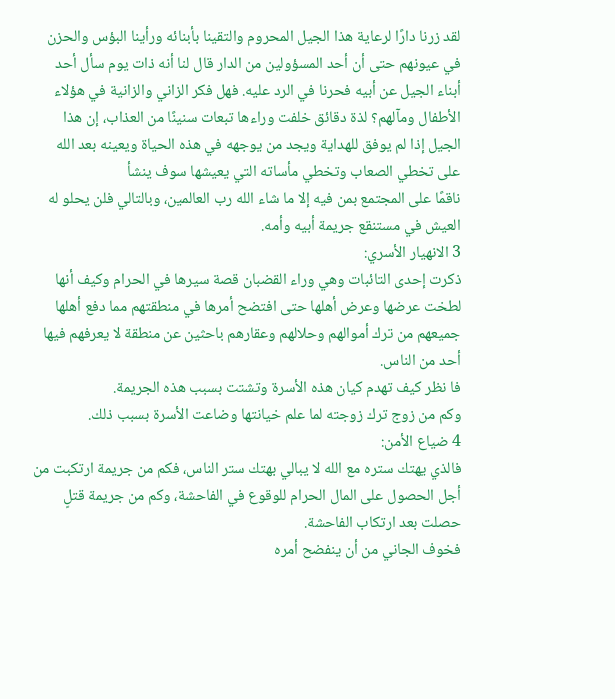لقد زرنا دارًا لرعاية هذا الجيل المحروم والتقينا بأبنائه ورأينا البؤس والحزن في عيونهم حتى أن أحد المسؤولين من الدار قال لنا أنه ذات يوم سأل أحد أبناء الجيل عن أبيه فحرنا في الرد عليه. فهل فكر الزاني والزانية في هؤلاء الأطفال ومآلهم؟ لذة دقائق خلفت وراءها تبعات سنينًا من العذاب، إن هذا الجيل إذا لم يوفق للهداية ويجد من يوجهه في هذه الحياة ويعينه بعد الله على تخطي الصعاب وتخطي مأساته التي يعيشها سوف ينشأ
ناقمًا على المجتمع بمن فيه إلا ما شاء الله رب العالمين، وبالتالي فلن يحلو له العيش في مستنقع جريمة أبيه وأمه.
3 الانهيار الأسري:
ذكرت إحدى التائبات وهي وراء القضبان قصة سيرها في الحرام وكيف أنها لطخت عرضها وعرض أهلها حتى افتضح أمرها في منطقتهم مما دفع أهلها جميعهم من ترك أموالهم وحلالهم وعقارهم باحثين عن منطقة لا يعرفهم فيها أحد من الناس.
فا نظر كيف تهدم كيان هذه الأسرة وتشتت بسبب هذه الجريمة.
وكم من زوج ترك زوجته لما علم خيانتها وضاعت الأسرة بسبب ذلك.
4 ضياع الأمن:
فالذي يهتك ستره مع الله لا يبالي بهتك ستر الناس، فكم من جريمة ارتكبت من أجل الحصول على المال الحرام للوقوع في الفاحشة، وكم من جريمة قتلٍ حصلت بعد ارتكاب الفاحشة.
فخوف الجاني من أن ينفضح أمره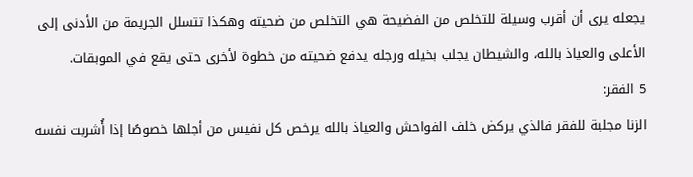يجعله يرى أن أقرب وسيلة للتخلص من الفضيحة هي التخلص من ضحيته وهكذا تتسلل الجريمة من الأدنى إلى الأعلى والعياذ بالله، والشيطان يجلب بخيله ورجله يدفع ضحيته من خطوة لأخرى حتى يقع في الموبقات.
5 الفقر:
الزنا مجلبة للفقر فالذي يركض خلف الفواحش والعياذ بالله يرخص كل نفيس من أجلها خصوصًا إذا أُشربت نفسه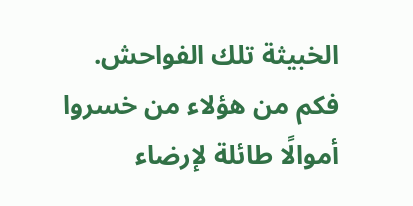الخبيثة تلك الفواحش.
فكم من هؤلاء من خسروا أموالًا طائلة لإرضاء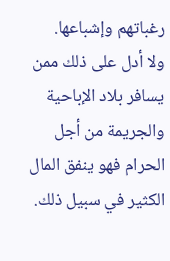رغباتهم وإشباعها.
ولا أدل على ذلك ممن يسافر بلاد الإباحية والجريمة من أجل الحرام فهو ينفق المال الكثير في سبيل ذلك.